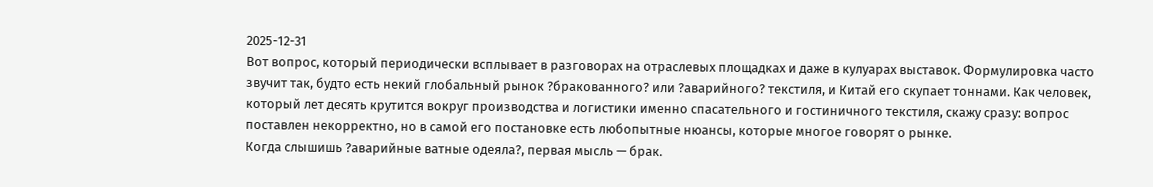2025-12-31
Вот вопрос, который периодически всплывает в разговорах на отраслевых площадках и даже в кулуарах выставок. Формулировка часто звучит так, будто есть некий глобальный рынок ?бракованного? или ?аварийного? текстиля, и Китай его скупает тоннами. Как человек, который лет десять крутится вокруг производства и логистики именно спасательного и гостиничного текстиля, скажу сразу: вопрос поставлен некорректно, но в самой его постановке есть любопытные нюансы, которые многое говорят о рынке.
Когда слышишь ?аварийные ватные одеяла?, первая мысль — брак.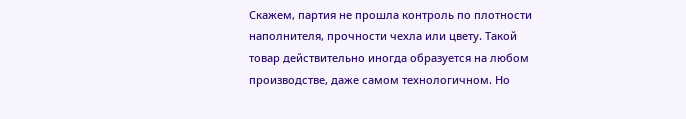Скажем, партия не прошла контроль по плотности наполнителя, прочности чехла или цвету. Такой товар действительно иногда образуется на любом производстве, даже самом технологичном. Но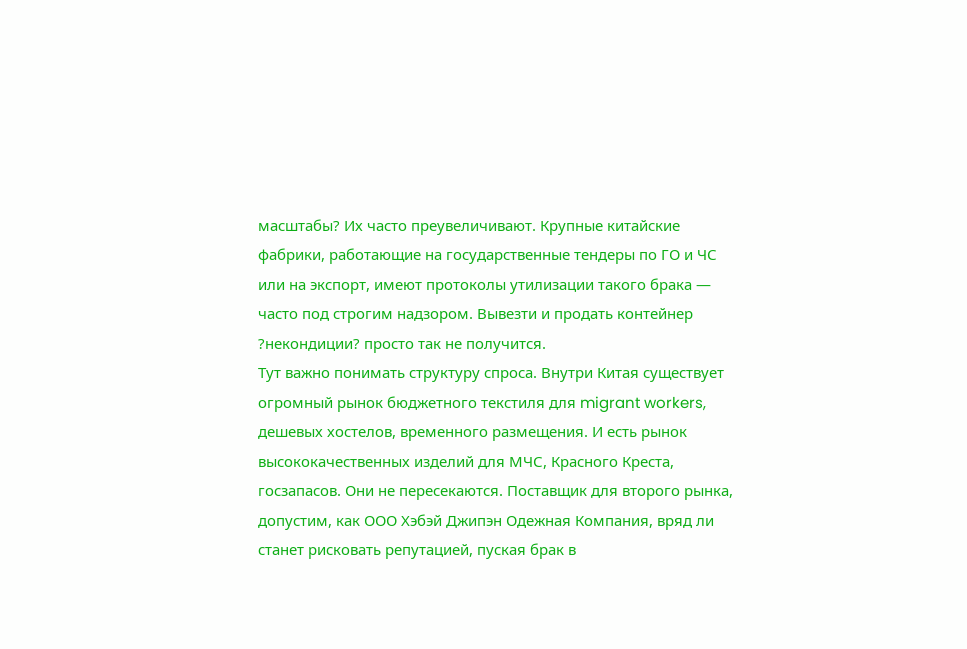масштабы? Их часто преувеличивают. Крупные китайские фабрики, работающие на государственные тендеры по ГО и ЧС или на экспорт, имеют протоколы утилизации такого брака — часто под строгим надзором. Вывезти и продать контейнер ?некондиции? просто так не получится.
Тут важно понимать структуру спроса. Внутри Китая существует огромный рынок бюджетного текстиля для migrant workers, дешевых хостелов, временного размещения. И есть рынок высококачественных изделий для МЧС, Красного Креста, госзапасов. Они не пересекаются. Поставщик для второго рынка, допустим, как ООО Хэбэй Джипэн Одежная Компания, вряд ли станет рисковать репутацией, пуская брак в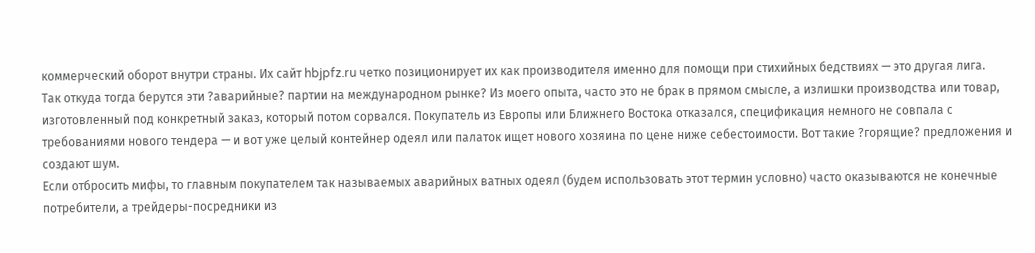коммерческий оборот внутри страны. Их сайт hbjpfz.ru четко позиционирует их как производителя именно для помощи при стихийных бедствиях — это другая лига.
Так откуда тогда берутся эти ?аварийные? партии на международном рынке? Из моего опыта, часто это не брак в прямом смысле, а излишки производства или товар, изготовленный под конкретный заказ, который потом сорвался. Покупатель из Европы или Ближнего Востока отказался, спецификация немного не совпала с требованиями нового тендера — и вот уже целый контейнер одеял или палаток ищет нового хозяина по цене ниже себестоимости. Вот такие ?горящие? предложения и создают шум.
Если отбросить мифы, то главным покупателем так называемых аварийных ватных одеял (будем использовать этот термин условно) часто оказываются не конечные потребители, а трейдеры-посредники из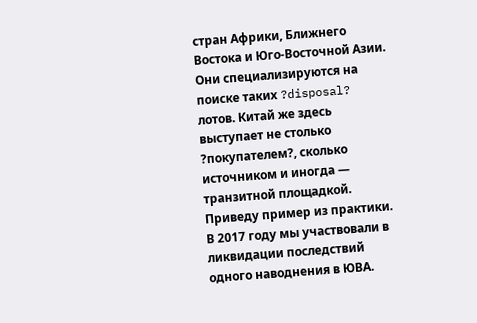стран Африки, Ближнего Востока и Юго-Восточной Азии. Они специализируются на поиске таких ?disposal? лотов. Китай же здесь выступает не столько ?покупателем?, сколько источником и иногда — транзитной площадкой.
Приведу пример из практики. В 2017 году мы участвовали в ликвидации последствий одного наводнения в ЮВА.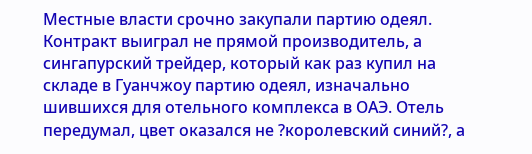Местные власти срочно закупали партию одеял. Контракт выиграл не прямой производитель, а сингапурский трейдер, который как раз купил на складе в Гуанчжоу партию одеял, изначально шившихся для отельного комплекса в ОАЭ. Отель передумал, цвет оказался не ?королевский синий?, а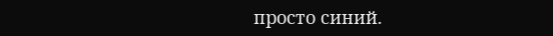просто синий.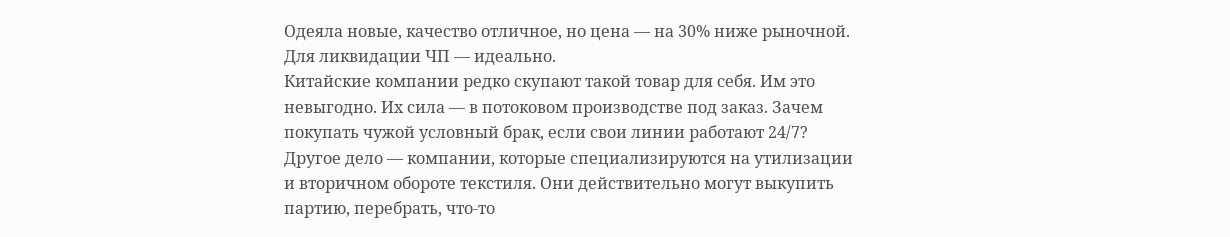Одеяла новые, качество отличное, но цена — на 30% ниже рыночной. Для ликвидации ЧП — идеально.
Китайские компании редко скупают такой товар для себя. Им это невыгодно. Их сила — в потоковом производстве под заказ. Зачем покупать чужой условный брак, если свои линии работают 24/7? Другое дело — компании, которые специализируются на утилизации и вторичном обороте текстиля. Они действительно могут выкупить партию, перебрать, что-то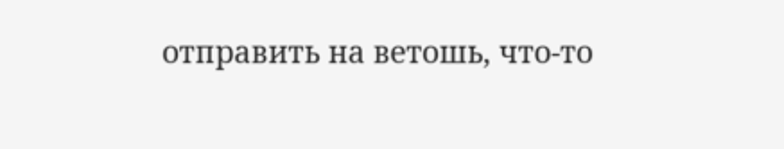отправить на ветошь, что-то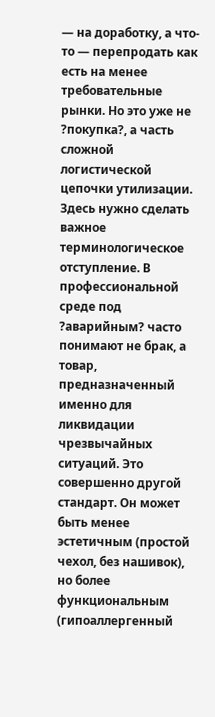— на доработку, а что-то — перепродать как есть на менее требовательные рынки. Но это уже не ?покупка?, а часть сложной логистической цепочки утилизации.
Здесь нужно сделать важное терминологическое отступление. В профессиональной среде под ?аварийным? часто понимают не брак, а товар, предназначенный именно для ликвидации чрезвычайных ситуаций. Это совершенно другой стандарт. Он может быть менее эстетичным (простой чехол, без нашивок), но более функциональным (гипоаллергенный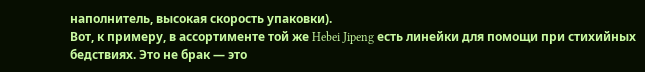наполнитель, высокая скорость упаковки).
Вот, к примеру, в ассортименте той же Hebei Jipeng есть линейки для помощи при стихийных бедствиях. Это не брак — это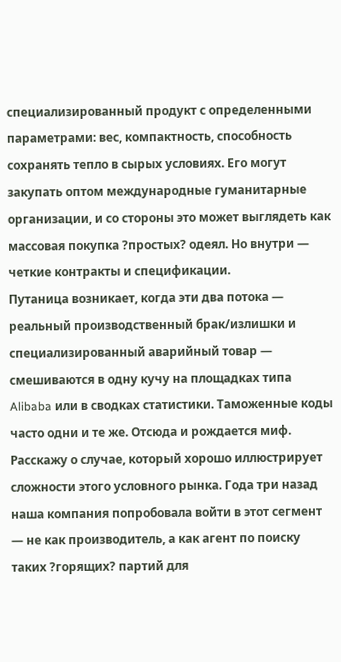специализированный продукт с определенными параметрами: вес, компактность, способность сохранять тепло в сырых условиях. Его могут закупать оптом международные гуманитарные организации, и со стороны это может выглядеть как массовая покупка ?простых? одеял. Но внутри — четкие контракты и спецификации.
Путаница возникает, когда эти два потока — реальный производственный брак/излишки и специализированный аварийный товар — смешиваются в одну кучу на площадках типа Alibaba или в сводках статистики. Таможенные коды часто одни и те же. Отсюда и рождается миф.
Расскажу о случае, который хорошо иллюстрирует сложности этого условного рынка. Года три назад наша компания попробовала войти в этот сегмент — не как производитель, а как агент по поиску таких ?горящих? партий для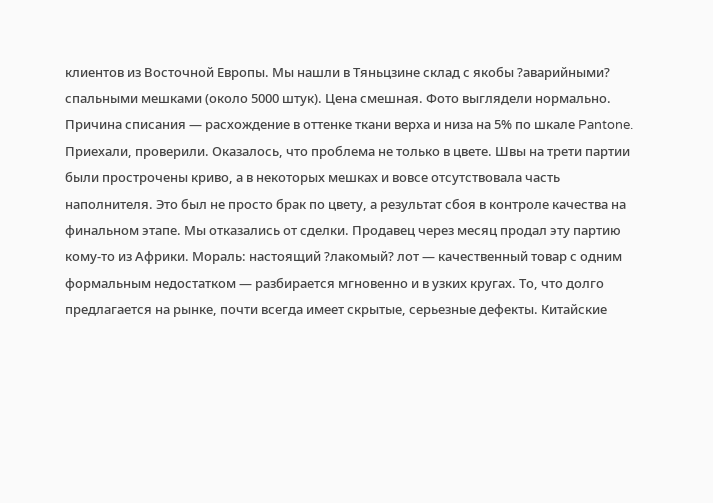клиентов из Восточной Европы. Мы нашли в Тяньцзине склад с якобы ?аварийными? спальными мешками (около 5000 штук). Цена смешная. Фото выглядели нормально. Причина списания — расхождение в оттенке ткани верха и низа на 5% по шкале Pantone.
Приехали, проверили. Оказалось, что проблема не только в цвете. Швы на трети партии были прострочены криво, а в некоторых мешках и вовсе отсутствовала часть наполнителя. Это был не просто брак по цвету, а результат сбоя в контроле качества на финальном этапе. Мы отказались от сделки. Продавец через месяц продал эту партию кому-то из Африки. Мораль: настоящий ?лакомый? лот — качественный товар с одним формальным недостатком — разбирается мгновенно и в узких кругах. То, что долго предлагается на рынке, почти всегда имеет скрытые, серьезные дефекты. Китайские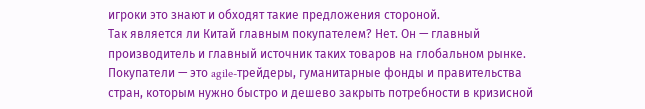игроки это знают и обходят такие предложения стороной.
Так является ли Китай главным покупателем? Нет. Он — главный производитель и главный источник таких товаров на глобальном рынке. Покупатели — это agile-трейдеры, гуманитарные фонды и правительства стран, которым нужно быстро и дешево закрыть потребности в кризисной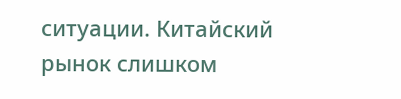ситуации. Китайский рынок слишком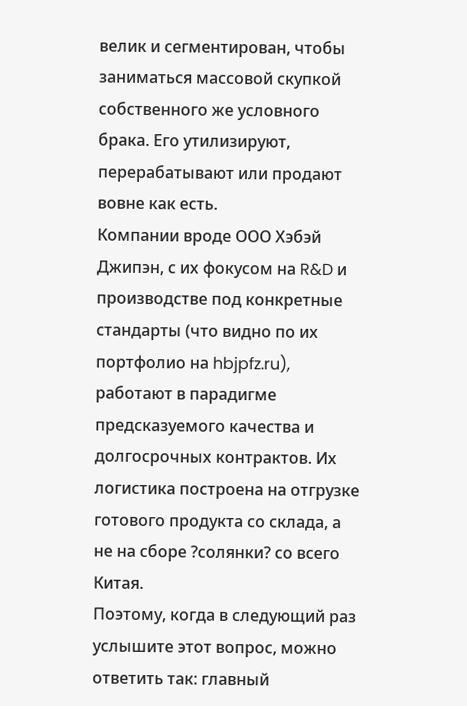велик и сегментирован, чтобы заниматься массовой скупкой собственного же условного брака. Его утилизируют, перерабатывают или продают вовне как есть.
Компании вроде ООО Хэбэй Джипэн, с их фокусом на R&D и производстве под конкретные стандарты (что видно по их портфолио на hbjpfz.ru), работают в парадигме предсказуемого качества и долгосрочных контрактов. Их логистика построена на отгрузке готового продукта со склада, а не на сборе ?солянки? со всего Китая.
Поэтому, когда в следующий раз услышите этот вопрос, можно ответить так: главный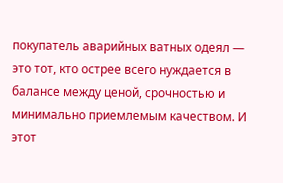покупатель аварийных ватных одеял — это тот, кто острее всего нуждается в балансе между ценой, срочностью и минимально приемлемым качеством. И этот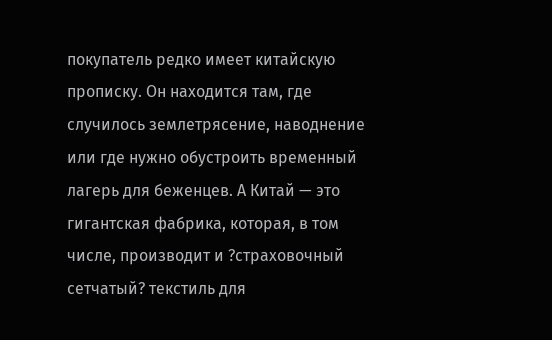покупатель редко имеет китайскую прописку. Он находится там, где случилось землетрясение, наводнение или где нужно обустроить временный лагерь для беженцев. А Китай — это гигантская фабрика, которая, в том числе, производит и ?страховочный сетчатый? текстиль для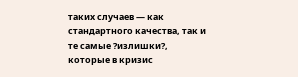таких случаев — как стандартного качества, так и те самые ?излишки?, которые в кризис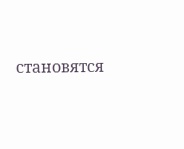становятся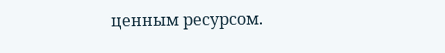ценным ресурсом.